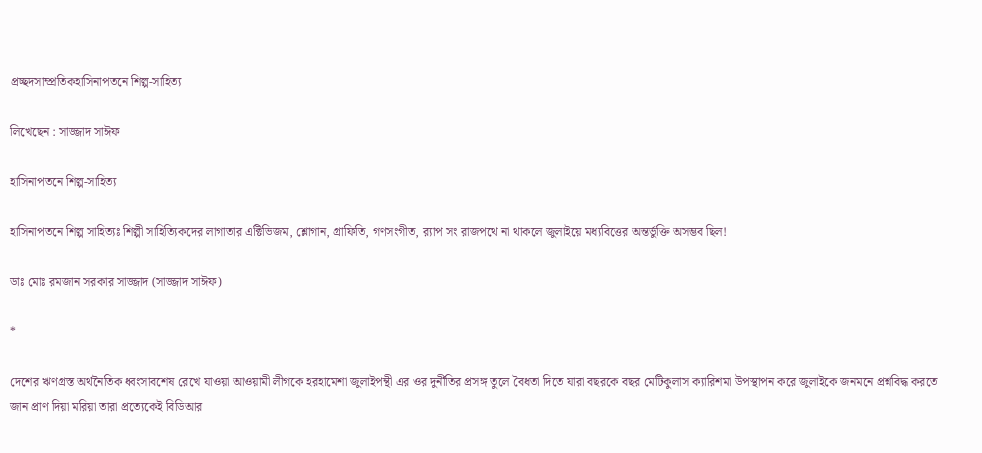প্রচ্ছদসাম্প্রতিকহাসিনাপতনে শিল্প-সাহিত্য

লিখেছেন : সাজ্জাদ সাঈফ

হাসিনাপতনে শিল্প-সাহিত্য

হাসিনাপতনে শিল্প সাহিত্যঃ শিল্পী সাহিত্যিকদের লাগাতার এক্টিভিজম, শ্লোগান, গ্রাফিতি, গণসংগীত, র‍্যাপ সং রাজপথে না থাকলে জুলাইয়ে মধ্যবিত্তের অন্তর্ভুক্তি অসম্ভব ছিল!

ডাঃ মোঃ রমজান সরকার সাজ্জাদ (সাজ্জাদ সাঈফ)

*

দেশের ঋণগ্রস্ত অর্থনৈতিক ধ্বংসাবশেষ রেখে যাওয়া আওয়ামী লীগকে হরহামেশা জুলাইপন্থী এর ওর দুর্নীতির প্রসঙ্গ তুলে বৈধতা দিতে যারা বছরকে বছর মেটিকুলাস ক্যারিশমা উপস্থাপন করে জুলাইকে জনমনে প্রশ্নবিদ্ধ করতে জান প্রাণ দিয়া মরিয়া তারা প্রত্যেকেই বিডিআর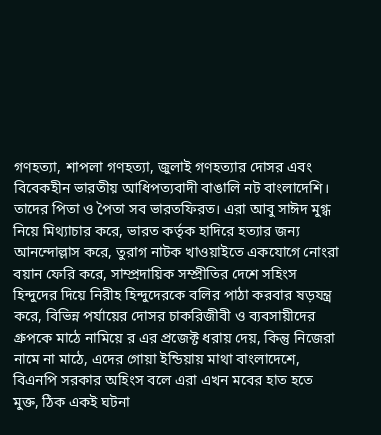গণহত্যা, শাপলা গণহত্যা, জুলাই গণহত্যার দোসর এবং বিবেকহীন ভারতীয় আধিপত্যবাদী বাঙালি নট বাংলাদেশি। তাদের পিতা ও পৈতা সব ভারতফিরত। এরা আবু সাঈদ মুগ্ধ নিয়ে মিথ্যাচার করে, ভারত কর্তৃক হাদিরে হত্যার জন্য আনন্দোল্লাস করে, তুরাগ নাটক খাওয়াইতে একযোগে নোংরা বয়ান ফেরি করে, সাম্প্রদায়িক সম্প্রীতির দেশে সহিংস হিন্দুদের দিয়ে নিরীহ হিন্দুদেরকে বলির পাঠা করবার ষড়যন্ত্র করে, বিভিন্ন পর্যায়ের দোসর চাকরিজীবী ও ব্যবসায়ীদের গ্রুপকে মাঠে নামিয়ে র এর প্রজেক্ট ধরায় দেয়, কিন্তু নিজেরা নামে না মাঠে, এদের গোয়া ইন্ডিয়ায় মাথা বাংলাদেশে, বিএনপি সরকার অহিংস বলে এরা এখন মবের হাত হতে মুক্ত, ঠিক একই ঘটনা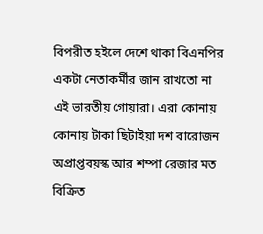বিপরীত হইলে দেশে থাকা বিএনপির একটা নেতাকর্মীর জান রাখতো না এই ভারতীয় গোয়ারা। এরা কোনায় কোনায় টাকা ছিটাইয়া দশ বারোজন অপ্রাপ্তবয়স্ক আর শম্পা রেজার মত বিক্রিত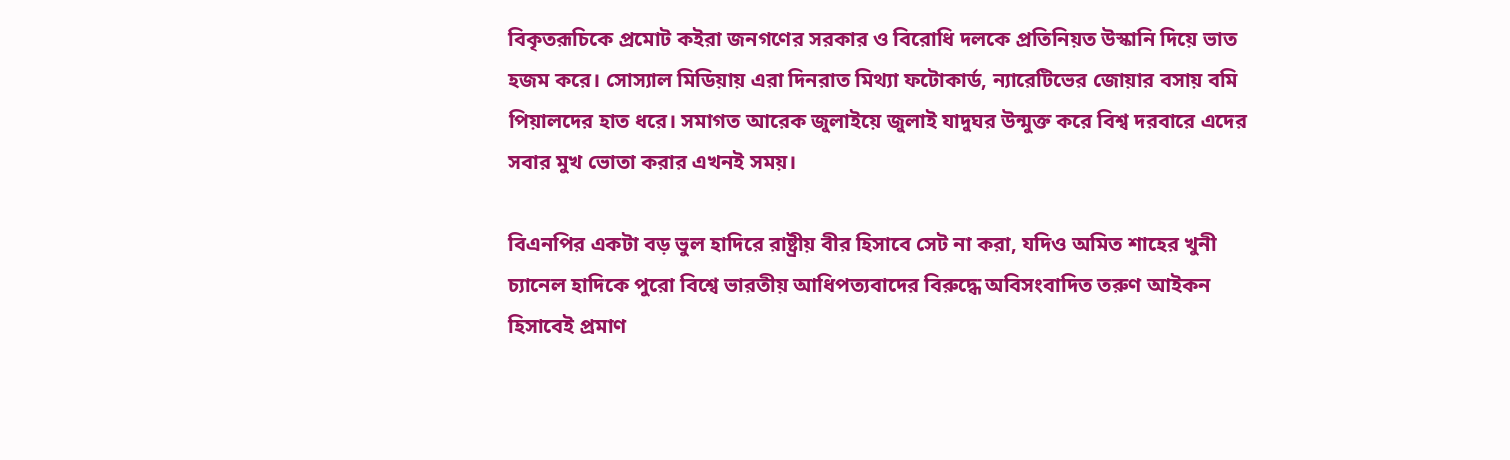বিকৃতরূচিকে প্রমোট কইরা জনগণের সরকার ও বিরোধি দলকে প্রতিনিয়ত উস্কানি দিয়ে ভাত হজম করে। সোস্যাল মিডিয়ায় এরা দিনরাত মিথ্যা ফটোকার্ড, ন্যারেটিভের জোয়ার বসায় বমি পিয়ালদের হাত ধরে। সমাগত আরেক জুলাইয়ে জুলাই যাদুঘর উন্মুক্ত করে বিশ্ব দরবারে এদের সবার মুখ ভোতা করার এখনই সময়।

বিএনপির একটা বড় ভুল হাদিরে রাষ্ট্রীয় বীর হিসাবে সেট না করা, যদিও অমিত শাহের খুনী চ্যানেল হাদিকে পুরো বিশ্বে ভারতীয় আধিপত্যবাদের বিরুদ্ধে অবিসংবাদিত তরুণ আইকন হিসাবেই প্রমাণ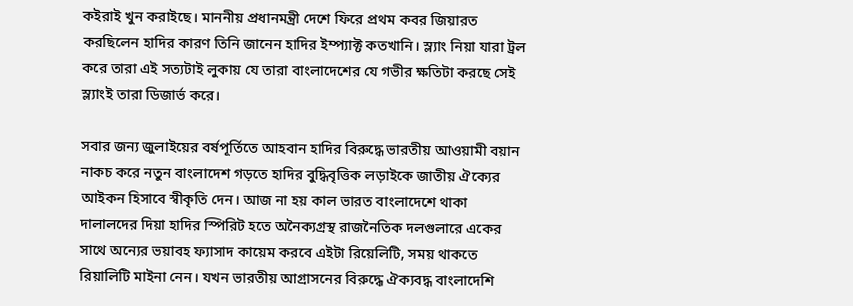কইরাই খুন করাইছে। মাননীয় প্রধানমন্ত্রী দেশে ফিরে প্রথম কবর জিয়ারত করছিলেন হাদির কারণ তিনি জানেন হাদির ইম্প্যাক্ট কতখানি। স্ল্যাং নিয়া যারা ট্রল করে তারা এই সত্যটাই লুকায় যে তারা বাংলাদেশের যে গভীর ক্ষতিটা করছে সেই স্ল্যাংই তারা ডিজার্ভ করে।

সবার জন্য জুলাইয়ের বর্ষপূর্তিতে আহবান হাদির বিরুদ্ধে ভারতীয় আওয়ামী বয়ান নাকচ করে নতুন বাংলাদেশ গড়তে হাদির বুদ্ধিবৃত্তিক লড়াইকে জাতীয় ঐক্যের আইকন হিসাবে স্বীকৃতি দেন। আজ না হয় কাল ভারত বাংলাদেশে থাকা দালালদের দিয়া হাদির স্পিরিট হতে অনৈক্যগ্রস্থ রাজনৈতিক দলগুলারে একের সাথে অন্যের ভয়াবহ ফ্যাসাদ কায়েম করবে এইটা রিয়েলিটি, সময় থাকতে রিয়ালিটি মাইনা নেন। যখন ভারতীয় আগ্রাসনের বিরুদ্ধে ঐক্যবদ্ধ বাংলাদেশি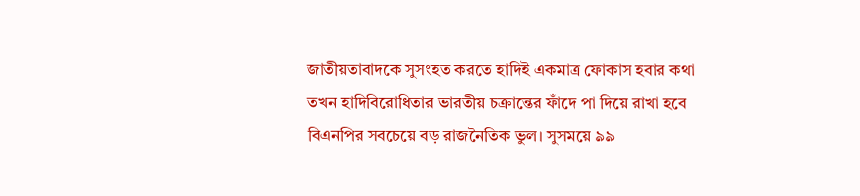জাতীয়তাবাদকে সুসংহত করতে হাদিই একমাত্র ফোকাস হবার কথা তখন হাদিবিরোধিতার ভারতীয় চক্রান্তের ফাঁদে পা দিয়ে রাখা হবে বিএনপির সবচেয়ে বড় রাজনৈতিক ভুল। সুসময়ে ৯৯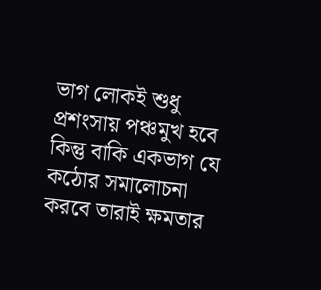ভাগ লোকই শুধু প্রশংসায় পঞ্চমুখ হবে কিন্তু বাকি একভাগ যে কঠোর সমালোচনা করবে তারাই ক্ষমতার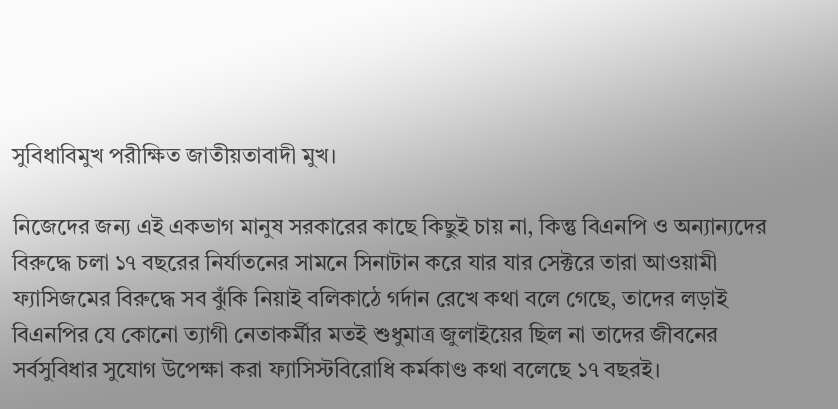সুবিধাবিমুখ পরীক্ষিত জাতীয়তাবাদী মুখ।

নিজেদের জন্য এই একভাগ মানুষ সরকারের কাছে কিছুই চায় না, কিন্তু বিএনপি ও অন্যান্যদের বিরুদ্ধে চলা ১৭ বছরের নির্যাতনের সামনে সিনাটান করে যার যার সেক্টরে তারা আওয়ামী ফ্যাসিজমের বিরুদ্ধে সব ঝুঁকি নিয়াই বলিকাঠে গর্দান রেখে কথা বলে গেছে, তাদের লড়াই বিএনপির যে কোনো ত্যাগী নেতাকর্মীর মতই শুধুমাত্র জুলাইয়ের ছিল না তাদের জীবনের সর্বসুবিধার সুযোগ উপেক্ষা করা ফ্যাসিস্টবিরোধি কর্মকাণ্ড কথা বলেছে ১৭ বছরই।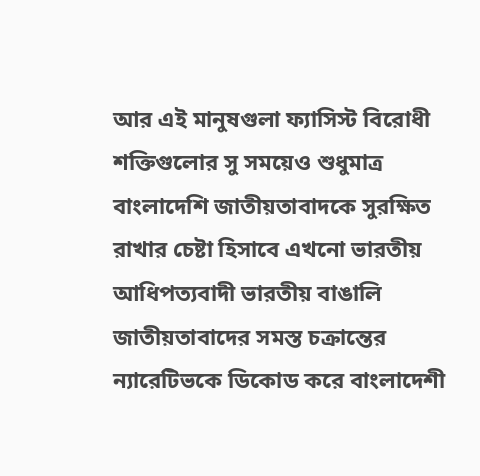আর এই মানুষগুলা ফ্যাসিস্ট বিরোধী শক্তিগুলোর সু সময়েও শুধুমাত্র বাংলাদেশি জাতীয়তাবাদকে সুরক্ষিত রাখার চেষ্টা হিসাবে এখনো ভারতীয় আধিপত্যবাদী ভারতীয় বাঙালি জাতীয়তাবাদের সমস্ত চক্রান্তের ন্যারেটিভকে ডিকোড করে বাংলাদেশী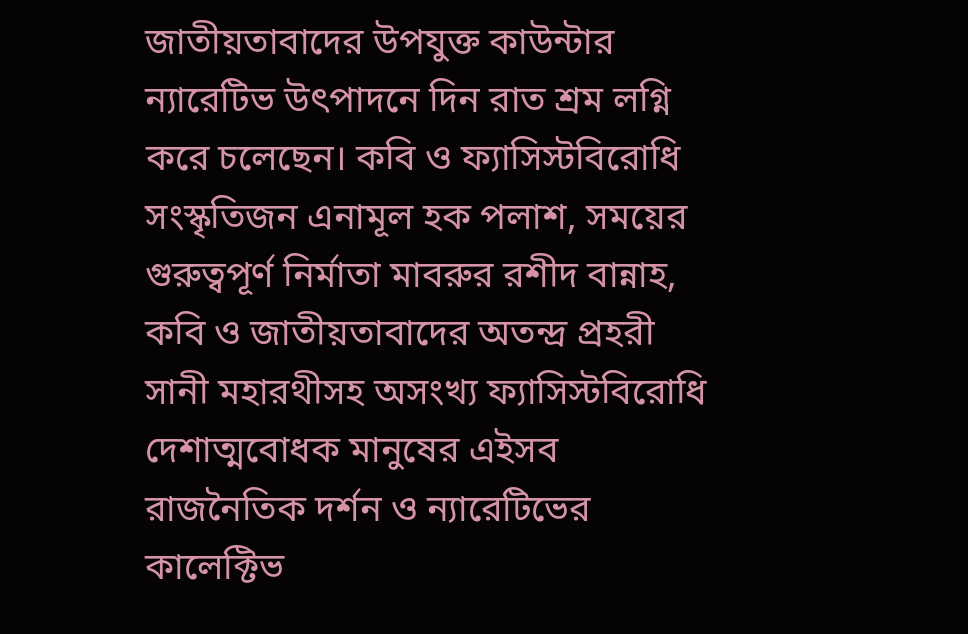জাতীয়তাবাদের উপযুক্ত কাউন্টার ন্যারেটিভ উৎপাদনে দিন রাত শ্রম লগ্নি করে চলেছেন। কবি ও ফ্যাসিস্টবিরোধি সংস্কৃতিজন এনামূল হক পলাশ, সময়ের গুরুত্বপূর্ণ নির্মাতা মাবরুর রশীদ বান্নাহ, কবি ও জাতীয়তাবাদের অতন্দ্র প্রহরী সানী মহারথীসহ অসংখ্য ফ্যাসিস্টবিরোধি দেশাত্মবোধক মানুষের এইসব রাজনৈতিক দর্শন ও ন্যারেটিভের কালেক্টিভ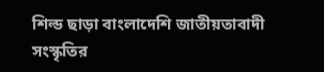শিল্ড ছাড়া বাংলাদেশি জাতীয়তাবাদী সংস্কৃতির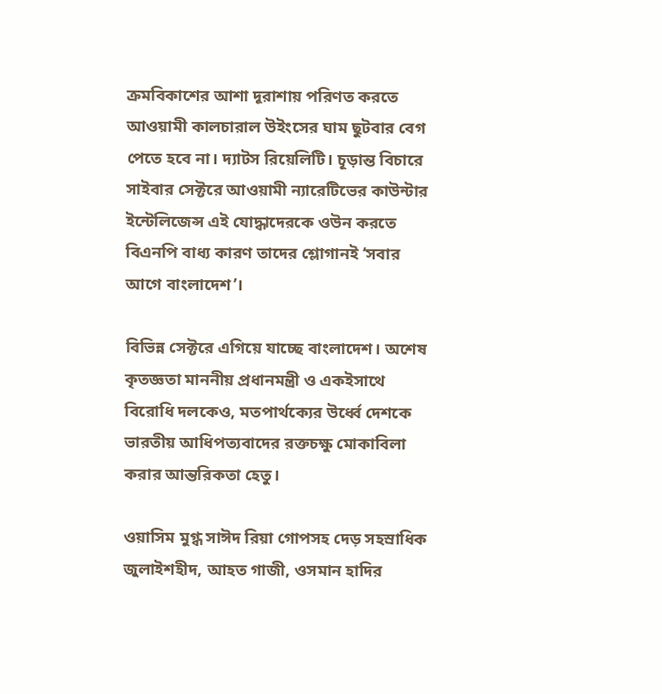ক্রমবিকাশের আশা দূরাশায় পরিণত করতে আওয়ামী কালচারাল উইংসের ঘাম ছুটবার বেগ পেতে হবে না। দ্যাটস রিয়েলিটি। চূড়ান্ত বিচারে সাইবার সেক্টরে আওয়ামী ন্যারেটিভের কাউন্টার ইন্টেলিজেন্স এই যোদ্ধাদেরকে ওউন করতে বিএনপি বাধ্য কারণ তাদের শ্লোগানই ‘সবার আগে বাংলাদেশ’।

বিভিন্ন সেক্টরে এগিয়ে যাচ্ছে বাংলাদেশ। অশেষ কৃতজ্ঞতা মাননীয় প্রধানমন্ত্রী ও একইসাথে বিরোধি দলকেও, মতপার্থক্যের উর্ধ্বে দেশকে ভারতীয় আধিপত্যবাদের রক্তচক্ষু মোকাবিলা করার আন্তরিকতা হেতু।

ওয়াসিম মুগ্ধ সাঈদ রিয়া গোপসহ দেড় সহস্রাধিক জুলাইশহীদ, আহত গাজী, ওসমান হাদির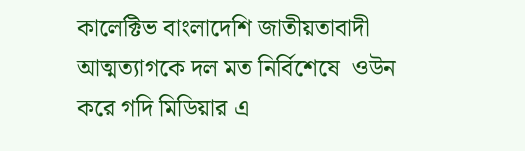কালেক্টিভ বাংলাদেশি জাতীয়তাবাদী আত্মত্যাগকে দল মত নির্বিশেষে  ওউন করে গদি মিডিয়ার এ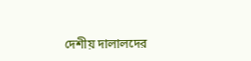দেশীয় দালালদের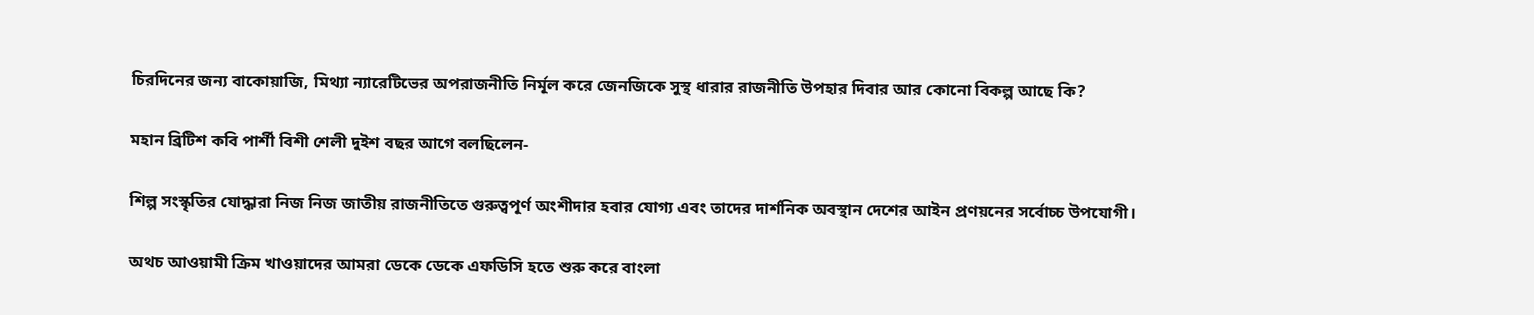চিরদিনের জন্য বাকোয়াজি, মিথ্যা ন্যারেটিভের অপরাজনীতি নির্মূল করে জেনজিকে সুস্থ ধারার রাজনীতি উপহার দিবার আর কোনো বিকল্প আছে কি?

মহান ব্রিটিশ কবি পার্শী বিশী শেলী দুইশ বছর আগে বলছিলেন-

শিল্প সংস্কৃতির যোদ্ধারা নিজ নিজ জাতীয় রাজনীতিতে গুরুত্বপূর্ণ অংশীদার হবার যোগ্য এবং তাদের দার্শনিক অবস্থান দেশের আইন প্রণয়নের সর্বোচ্চ উপযোগী।

অথচ আওয়ামী ক্রিম খাওয়াদের আমরা ডেকে ডেকে এফডিসি হতে শুরু করে বাংলা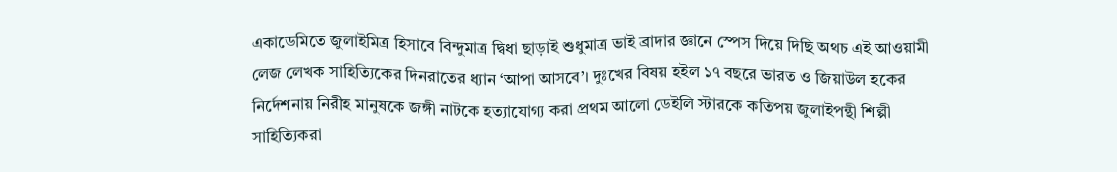একাডেমিতে জুলাইমিত্র হিসাবে বিন্দুমাত্র দ্বিধা ছাড়াই শুধুমাত্র ভাই ব্রাদার জ্ঞানে স্পেস দিয়ে দিছি অথচ এই আওয়ামী লেজ লেখক সাহিত্যিকের দিনরাতের ধ্যান ‘আপা আসবে’। দুঃখের বিষয় হইল ১৭ বছরে ভারত ও জিয়াউল হকের নির্দেশনায় নিরীহ মানুষকে জঙ্গী নাটকে হত্যাযোগ্য করা প্রথম আলো ডেইলি স্টারকে কতিপয় জুলাইপন্থী শিল্পী সাহিত্যিকরা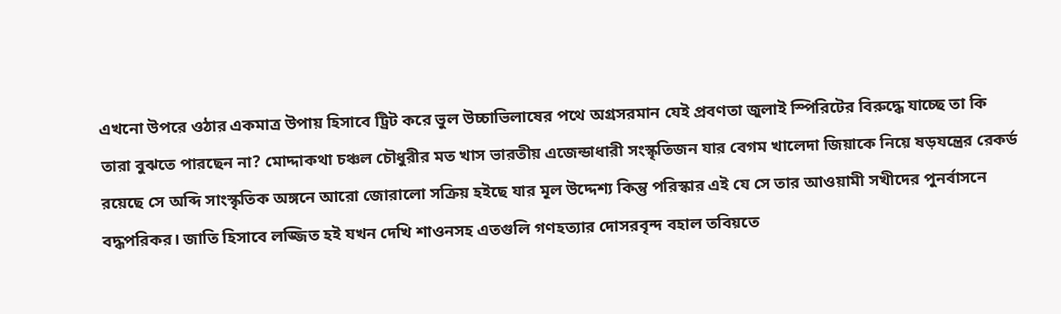এখনো উপরে ওঠার একমাত্র উপায় হিসাবে ট্রিট করে ভুল উচ্চাভিলাষের পথে অগ্রসরমান যেই প্রবণতা জুলাই স্পিরিটের বিরুদ্ধে যাচ্ছে তা কি তারা বুঝতে পারছেন না? মোদ্দাকথা চঞ্চল চৌধুরীর মত খাস ভারতীয় এজেন্ডাধারী সংস্কৃতিজন যার বেগম খালেদা জিয়াকে নিয়ে ষড়যন্ত্রের রেকর্ড রয়েছে সে অব্দি সাংস্কৃতিক অঙ্গনে আরো জোরালো সক্রিয় হইছে যার মূল উদ্দেশ্য কিন্তু পরিস্কার এই যে সে তার আওয়ামী সখীদের পুনর্বাসনে বদ্ধপরিকর। জাতি হিসাবে লজ্জিত হই যখন দেখি শাওনসহ এতগুলি গণহত্যার দোসরবৃন্দ বহাল তবিয়তে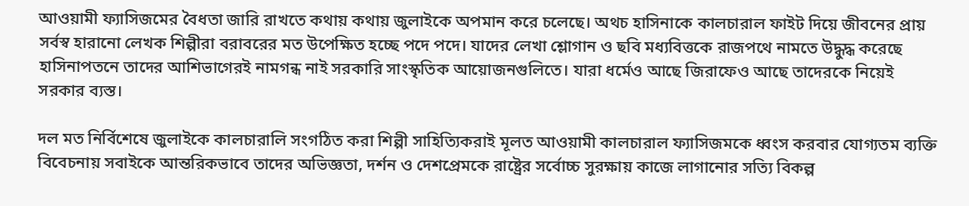আওয়ামী ফ্যাসিজমের বৈধতা জারি রাখতে কথায় কথায় জুলাইকে অপমান করে চলেছে। অথচ হাসিনাকে কালচারাল ফাইট দিয়ে জীবনের প্রায় সর্বস্ব হারানো লেখক শিল্পীরা বরাবরের মত উপেক্ষিত হচ্ছে পদে পদে। যাদের লেখা শ্লোগান ও ছবি মধ্যবিত্তকে রাজপথে নামতে উদ্ধুদ্ধ করেছে হাসিনাপতনে তাদের আশিভাগেরই নামগন্ধ নাই সরকারি সাংস্কৃতিক আয়োজনগুলিতে। যারা ধর্মেও আছে জিরাফেও আছে তাদেরকে নিয়েই সরকার ব্যস্ত।

দল মত নির্বিশেষে জুলাইকে কালচারালি সংগঠিত করা শিল্পী সাহিত্যিকরাই মূলত আওয়ামী কালচারাল ফ্যাসিজমকে ধ্বংস করবার যোগ্যতম ব্যক্তি বিবেচনায় সবাইকে আন্তরিকভাবে তাদের অভিজ্ঞতা, দর্শন ও দেশপ্রেমকে রাষ্ট্রের সর্বোচ্চ সুরক্ষায় কাজে লাগানোর সত্যি বিকল্প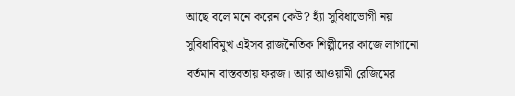আছে বলে মনে করেন কেউ? হ্যাঁ সুবিধাভোগী নয় সুবিধাবিমুখ এইসব রাজনৈতিক শিল্পীদের কাজে লাগানো বর্তমান বাস্তবতায় ফরজ। আর আওয়ামী রেজিমের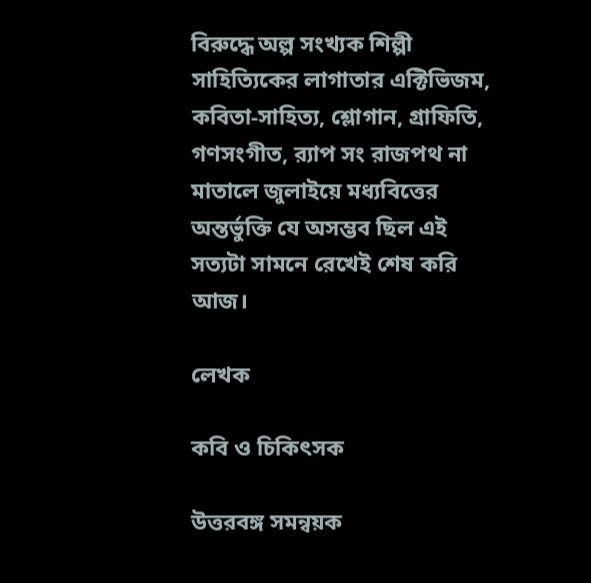বিরুদ্ধে অল্প সংখ্যক শিল্পী সাহিত্যিকের লাগাতার এক্টিভিজম, কবিতা-সাহিত্য, শ্লোগান, গ্রাফিতি, গণসংগীত, র‍্যাপ সং রাজপথ না মাতালে জুলাইয়ে মধ্যবিত্তের অন্তর্ভুক্তি যে অসম্ভব ছিল এই সত্যটা সামনে রেখেই শেষ করি আজ।

লেখক

কবি ও চিকিৎসক

উত্তরবঙ্গ সমন্বয়ক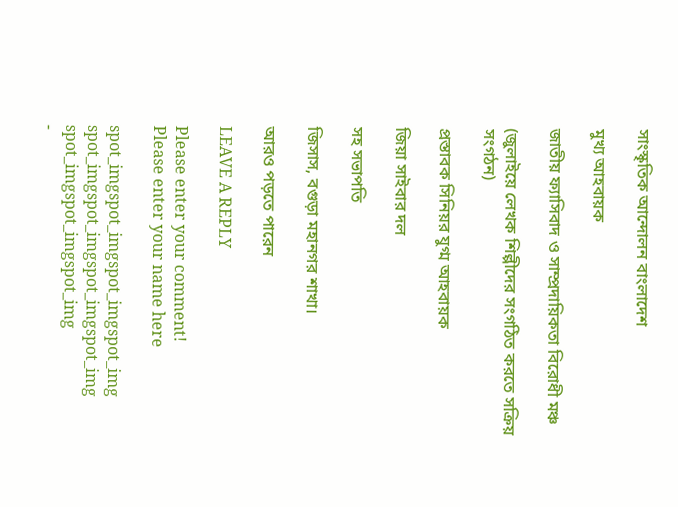সাংস্কৃতিক আন্দোলন বাংলাদেশ

মুখ্য আহবায়ক

জাতীয় ফ্যাসিবাদ ও সাম্প্রদায়িকতা বিরোধী মঞ্চ

(জুলাইয়ে লেখক শিল্পীদের সংগঠিত করতে সক্রিয় সংগঠন)

প্রস্তাবক সিনিয়র যুগ্ম আহবায়ক

জিয়া সাইবার দল

সহ সভাপতি

জিসাস, বগুড়া মহানগর শাখা।

আরও পড়তে পারেন

LEAVE A REPLY

Please enter your comment!
Please enter your name here

spot_imgspot_imgspot_imgspot_img
spot_imgspot_imgspot_imgspot_img
spot_imgspot_imgspot_img
-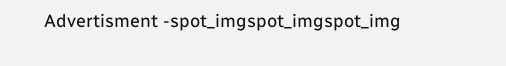Advertisment -spot_imgspot_imgspot_img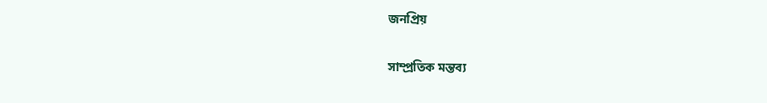জনপ্রিয়

সাম্প্রতিক মন্তব্য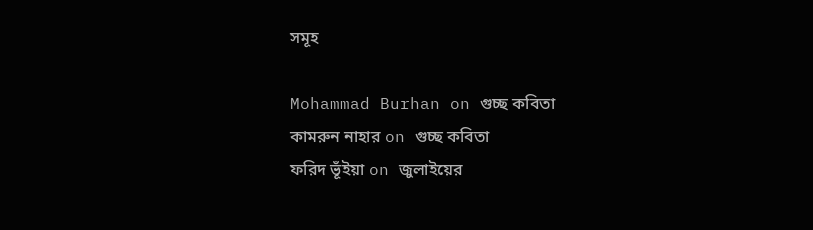সমূহ

Mohammad Burhan on গুচ্ছ কবিতা
কামরুন নাহার on গুচ্ছ কবিতা
ফরিদ ভূঁইয়া on জুলাইয়ের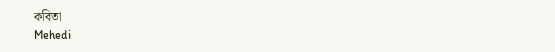কবিতা
Mehedi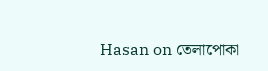Hasan on তেলাপোকা